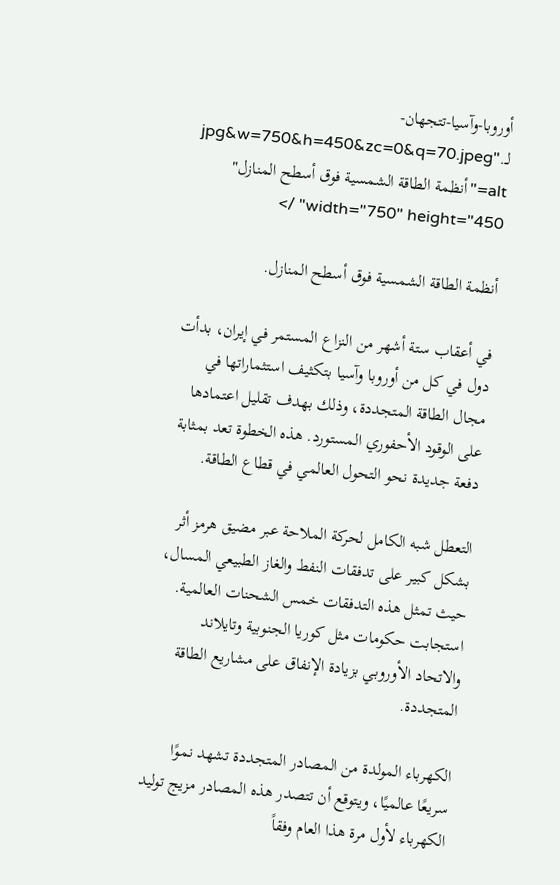أوروبا-وآسيا-تتجهان-لـ.jpg&w=750&h=450&zc=0&q=70.jpeg" alt="أنظمة الطاقة الشمسية فوق أسطح المنازل" width="750" height="450" />

أنظمة الطاقة الشمسية فوق أسطح المنازل.

في أعقاب ستة أشهر من النزاع المستمر في إيران، بدأت دول في كل من أوروبا وآسيا بتكثيف استثماراتها في مجال الطاقة المتجددة، وذلك بهدف تقليل اعتمادها على الوقود الأحفوري المستورد. هذه الخطوة تعد بمثابة دفعة جديدة نحو التحول العالمي في قطاع الطاقة.

التعطل شبه الكامل لحركة الملاحة عبر مضيق هرمز أثر بشكل كبير على تدفقات النفط والغاز الطبيعي المسال، حيث تمثل هذه التدفقات خمس الشحنات العالمية. استجابت حكومات مثل كوريا الجنوبية وتايلاند والاتحاد الأوروبي بزيادة الإنفاق على مشاريع الطاقة المتجددة.

الكهرباء المولدة من المصادر المتجددة تشهد نموًا سريعًا عالميًا، ويتوقع أن تتصدر هذه المصادر مزيج توليد الكهرباء لأول مرة هذا العام وفقاً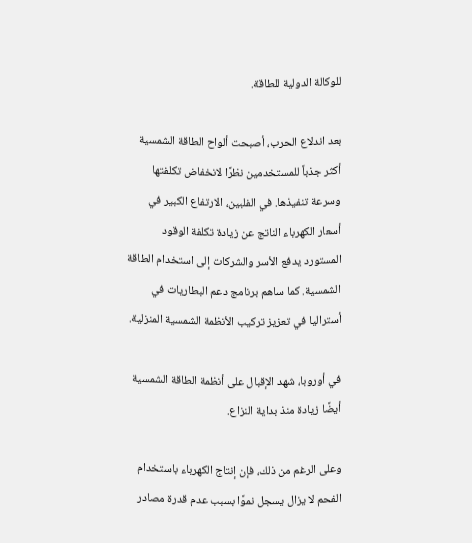للوكالة الدولية للطاقة.

بعد اندلاع الحرب، أصبحت ألواح الطاقة الشمسية أكثر جذباً للمستخدمين نظرًا لانخفاض تكلفتها وسرعة تنفيذها. في الفلبين، الارتفاع الكبير في أسعار الكهرباء الناتج عن زيادة تكلفة الوقود المستورد يدفع الأسر والشركات إلى استخدام الطاقة الشمسية. كما ساهم برنامج دعم البطاريات في أستراليا في تعزيز تركيب الأنظمة الشمسية المنزلية.

في أوروبا، شهد الإقبال على أنظمة الطاقة الشمسية أيضًا زيادة منذ بداية النزاع.

وعلى الرغم من ذلك، فإن إنتاج الكهرباء باستخدام الفحم لا يزال يسجل نموًا بسبب عدم قدرة مصادر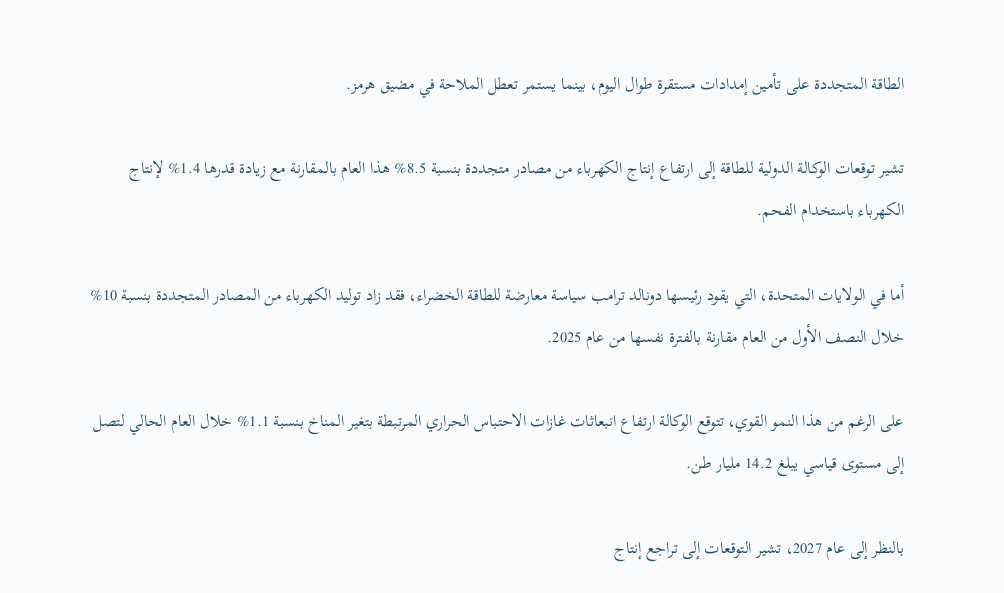الطاقة المتجددة على تأمين إمدادات مستقرة طوال اليوم، بينما يستمر تعطل الملاحة في مضيق هرمز.

تشير توقعات الوكالة الدولية للطاقة إلى ارتفاع إنتاج الكهرباء من مصادر متجددة بنسبة 8.5% هذا العام بالمقارنة مع زيادة قدرها 1.4% لإنتاج الكهرباء باستخدام الفحم.

أما في الولايات المتحدة، التي يقود رئيسها دونالد ترامب سياسة معارضة للطاقة الخضراء، فقد زاد توليد الكهرباء من المصادر المتجددة بنسبة 10% خلال النصف الأول من العام مقارنة بالفترة نفسها من عام 2025.

على الرغم من هذا النمو القوي، تتوقع الوكالة ارتفاع انبعاثات غازات الاحتباس الحراري المرتبطة بتغير المناخ بنسبة 1.1% خلال العام الحالي لتصل إلى مستوى قياسي يبلغ 14.2 مليار طن.

بالنظر إلى عام 2027، تشير التوقعات إلى تراجع إنتاج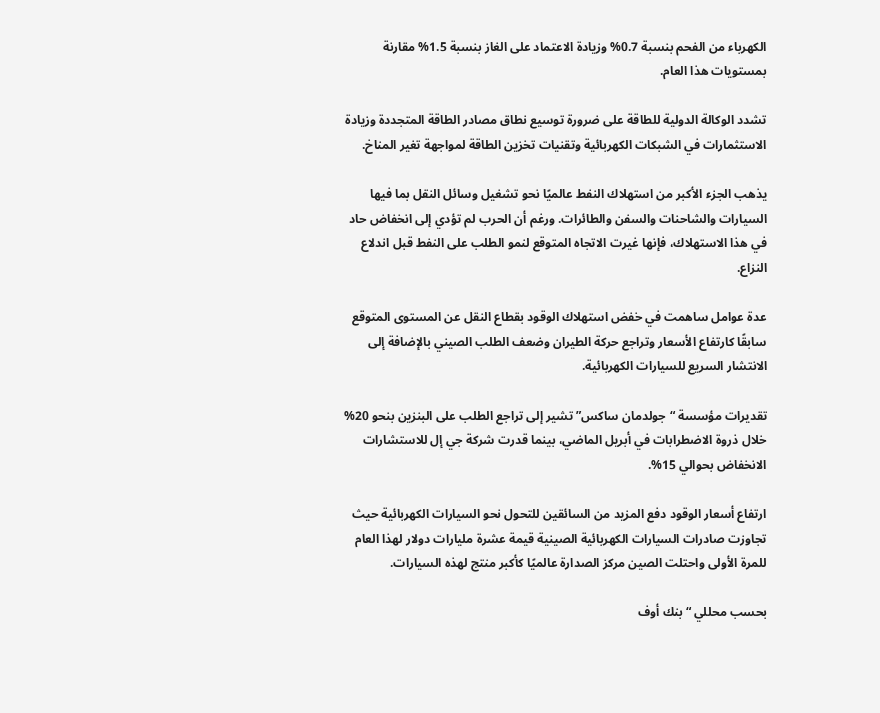الكهرباء من الفحم بنسبة 0.7% وزيادة الاعتماد على الغاز بنسبة 1.5% مقارنة بمستويات هذا العام.

تشدد الوكالة الدولية للطاقة على ضرورة توسيع نطاق مصادر الطاقة المتجددة وزيادة الاستثمارات في الشبكات الكهربائية وتقنيات تخزين الطاقة لمواجهة تغير المناخ.

يذهب الجزء الأكبر من استهلاك النفط عالميًا نحو تشغيل وسائل النقل بما فيها السيارات والشاحنات والسفن والطائرات. ورغم أن الحرب لم تؤدي إلى انخفاض حاد في هذا الاستهلاك، فإنها غيرت الاتجاه المتوقع لنمو الطلب على النفط قبل اندلاع النزاع.

عدة عوامل ساهمت في خفض استهلاك الوقود بقطاع النقل عن المستوى المتوقع سابقًا كارتفاع الأسعار وتراجع حركة الطيران وضعف الطلب الصيني بالإضافة إلى الانتشار السريع للسيارات الكهربائية.

تقديرات مؤسسة “جولدمان ساكس” تشير إلى تراجع الطلب على البنزين بنحو 20% خلال ذروة الاضطرابات في أبريل الماضي، بينما قدرت شركة جي إل للاستشارات الانخفاض بحوالي 15%.

ارتفاع أسعار الوقود دفع المزيد من السائقين للتحول نحو السيارات الكهربائية حيث تجاوزت صادرات السيارات الكهربائية الصينية قيمة عشرة مليارات دولار لهذا العام للمرة الأولى واحتلت الصين مركز الصدارة عالميًا كأكبر منتج لهذه السيارات.

بحسب محللي “بنك أوف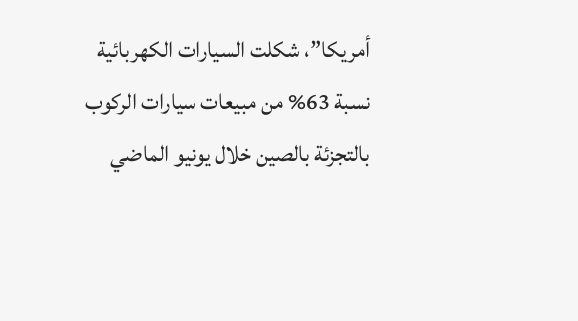أمريكا”، شكلت السيارات الكهربائية نسبة 63% من مبيعات سيارات الركوب بالتجزئة بالصين خلال يونيو الماضي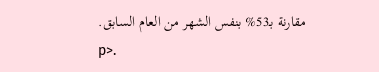مقارنة بـ53% بنفس الشهر من العام السابق.
p>.